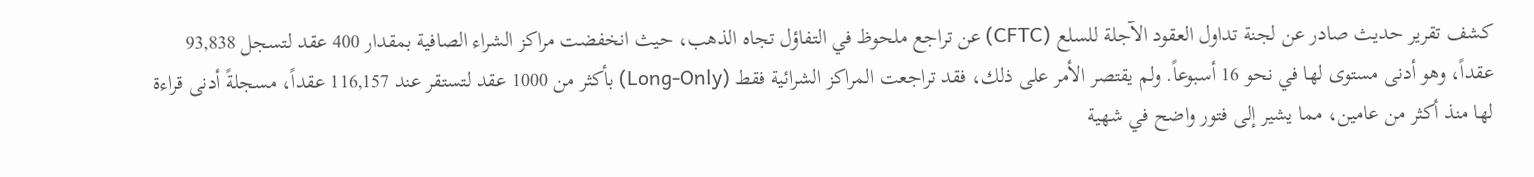كشف تقرير حديث صادر عن لجنة تداول العقود الآجلة للسلع (CFTC) عن تراجع ملحوظ في التفاؤل تجاه الذهب، حيث انخفضت مراكز الشراء الصافية بمقدار 400 عقد لتسجل 93,838 عقداً، وهو أدنى مستوى لها في نحو 16 أسبوعاً. ولم يقتصر الأمر على ذلك، فقد تراجعت المراكز الشرائية فقط (Long-Only) بأكثر من 1000 عقد لتستقر عند 116,157 عقداً، مسجلةً أدنى قراءة لها منذ أكثر من عامين، مما يشير إلى فتور واضح في شهية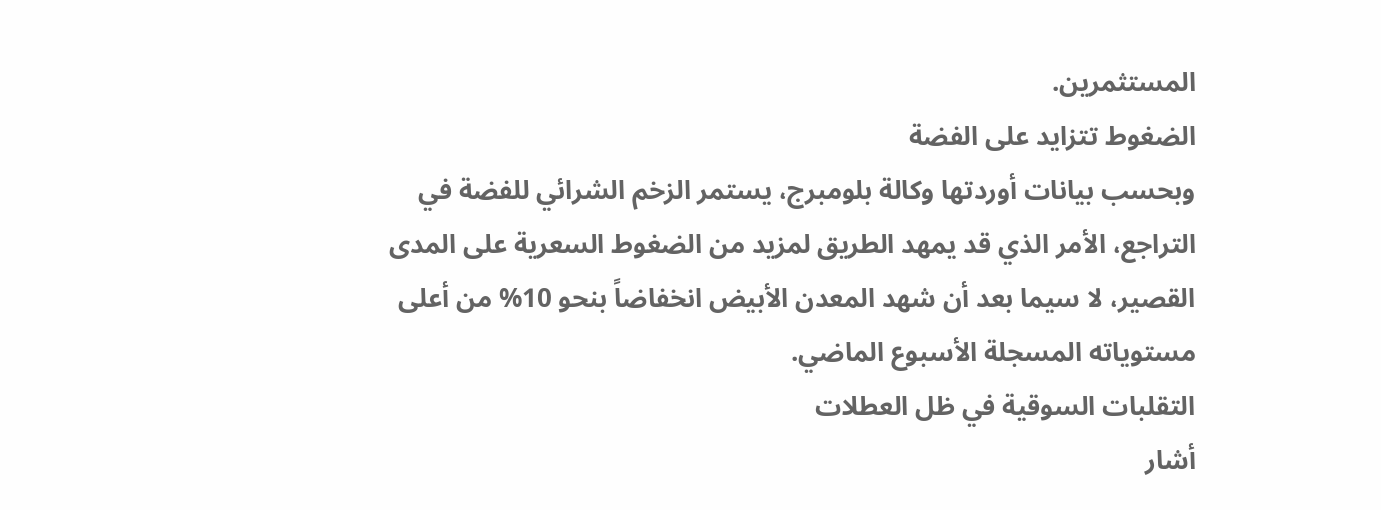المستثمرين.
الضغوط تتزايد على الفضة
وبحسب بيانات أوردتها وكالة بلومبرج، يستمر الزخم الشرائي للفضة في التراجع، الأمر الذي قد يمهد الطريق لمزيد من الضغوط السعرية على المدى القصير، لا سيما بعد أن شهد المعدن الأبيض انخفاضاً بنحو 10% من أعلى مستوياته المسجلة الأسبوع الماضي.
التقلبات السوقية في ظل العطلات
أشار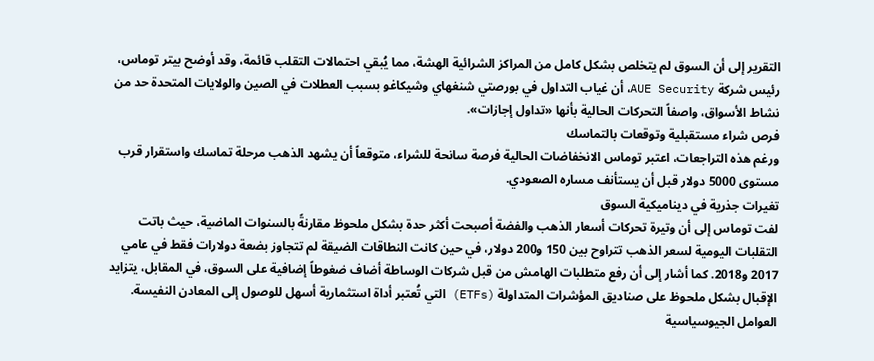التقرير إلى أن السوق لم يتخلص بشكل كامل من المراكز الشرائية الهشة، مما يُبقي احتمالات التقلب قائمة، وقد أوضح بيتر توماس، رئيس شركة AUE Security، أن غياب التداول في بورصتي شنغهاي وشيكاغو بسبب العطلات في الصين والولايات المتحدة حد من نشاط الأسواق، واصفاً التحركات الحالية بأنها «تداول إجازات».
فرص شراء مستقبلية وتوقعات بالتماسك
ورغم هذه التراجعات، اعتبر توماس الانخفاضات الحالية فرصة سانحة للشراء، متوقعاً أن يشهد الذهب مرحلة تماسك واستقرار قرب مستوى 5000 دولار قبل أن يستأنف مساره الصعودي.
تغيرات جذرية في ديناميكية السوق
لفت توماس إلى أن وتيرة تحركات أسعار الذهب والفضة أصبحت أكثر حدة بشكل ملحوظ مقارنةً بالسنوات الماضية، حيث باتت التقلبات اليومية لسعر الذهب تتراوح بين 150 و200 دولار، في حين كانت النطاقات الضيقة لم تتجاوز بضعة دولارات فقط في عامي 2017 و2018. كما أشار إلى أن رفع متطلبات الهامش من قبل شركات الوساطة أضاف ضغوطاً إضافية على السوق، في المقابل، يتزايد الإقبال بشكل ملحوظ على صناديق المؤشرات المتداولة (ETFs) التي تُعتبر أداة استثمارية أسهل للوصول إلى المعادن النفيسة.
العوامل الجيوسياسية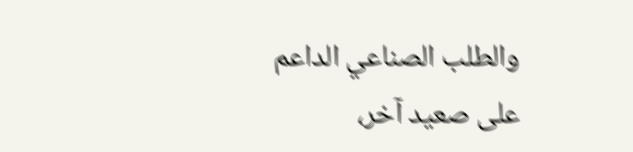والطلب الصناعي الداعم
على صعيد آخر،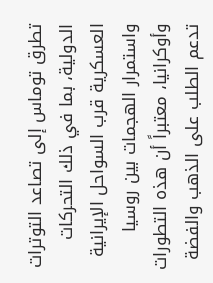تطرق توماس إلى تصاعد التوترات الدولية، بما في ذلك التحركات العسكرية قرب السواحل الإيرانية واستمرار الهجمات بين روسيا وأوكرانيا، معتبراً أن هذه التطورات تدعم الطلب على الذهب والفضة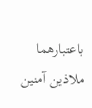باعتبارهما ملاذين آمنين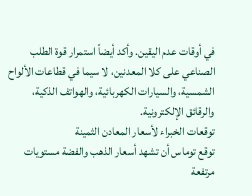في أوقات عدم اليقين. وأكد أيضاً استمرار قوة الطلب الصناعي على كلا المعدنين، لا سيما في قطاعات الألواح الشمسية، والسيارات الكهربائية، والهواتف الذكية، والرقائق الإلكترونية.
توقعات الخبراء لأسعار المعادن الثمينة
توقع توماس أن تشهد أسعار الذهب والفضة مستويات مرتفعة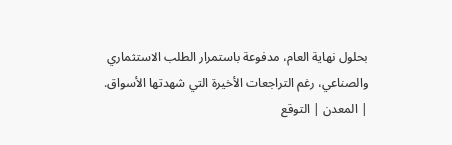بحلول نهاية العام، مدفوعة باستمرار الطلب الاستثماري والصناعي، رغم التراجعات الأخيرة التي شهدتها الأسواق.
| المعدن | التوقع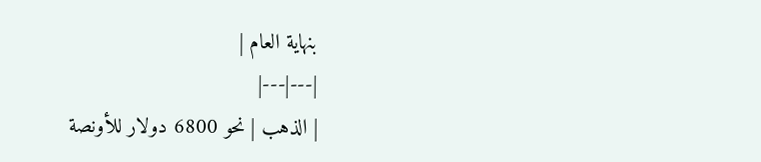بنهاية العام |
|---|---|
| الذهب | نحو 6800 دولار للأونصة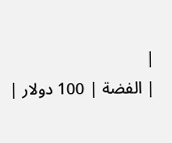|
| الفضة | 100 دولار |